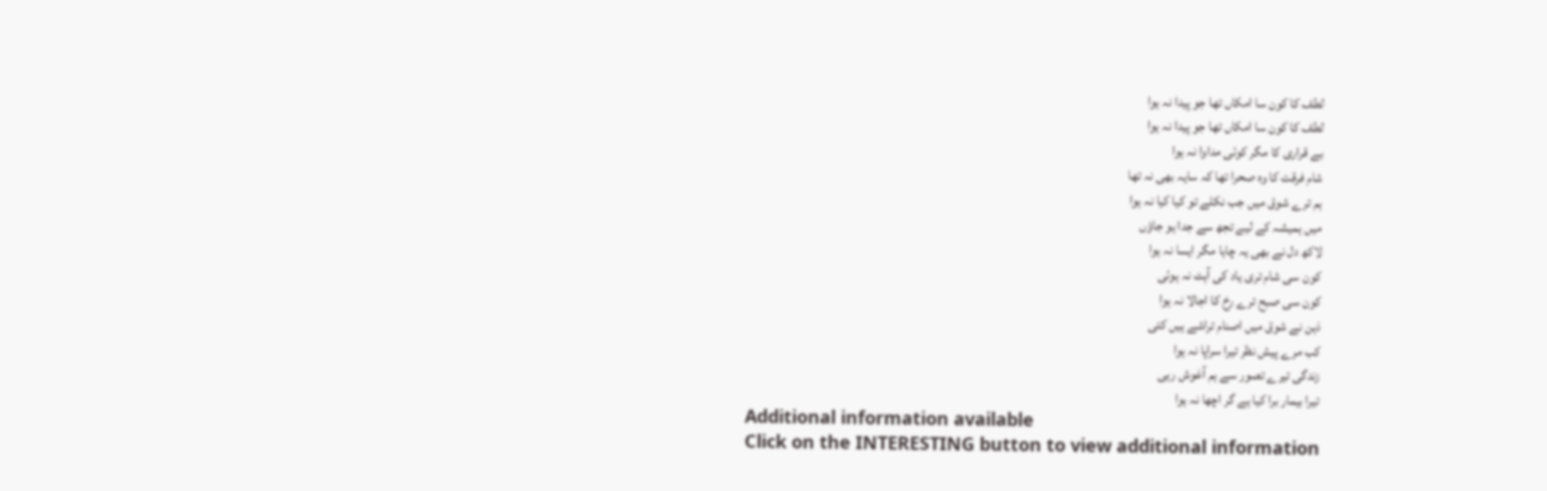لطف کا کون سا امکاں تھا جو پیدا نہ ہوا
لطف کا کون سا امکاں تھا جو پیدا نہ ہوا
بے قراری کا مگر کوئی مداوا نہ ہوا
شام فرقت کا وہ صحرا تھا کہ سایہ بھی نہ تھا
ہم ترے شوق میں جب نکلے تو کیا کیا نہ ہوا
میں ہمیشہ کے لیے تجھ سے جدا ہو جاؤں
لاکھ دل نے بھی یہ چاہا مگر ایسا نہ ہوا
کون سی شام تری یاد کی آہٹ نہ ہوئی
کون سی صبح ترے رخ کا اجالا نہ ہوا
ذہن نے شوق میں اصنام تراشے ہیں کئی
کب مرے پیش نظر تیرا سراپا نہ ہوا
زندگی تیرے تصور سے ہم آغوش رہی
تیرا بیمار برا کیا ہے گر اچھا نہ ہوا
Additional information available
Click on the INTERESTING button to view additional information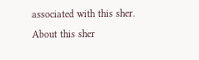associated with this sher.
About this sher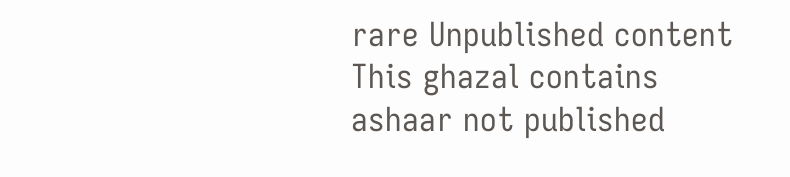rare Unpublished content
This ghazal contains ashaar not published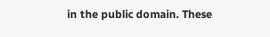in the public domain. These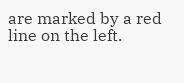are marked by a red line on the left.